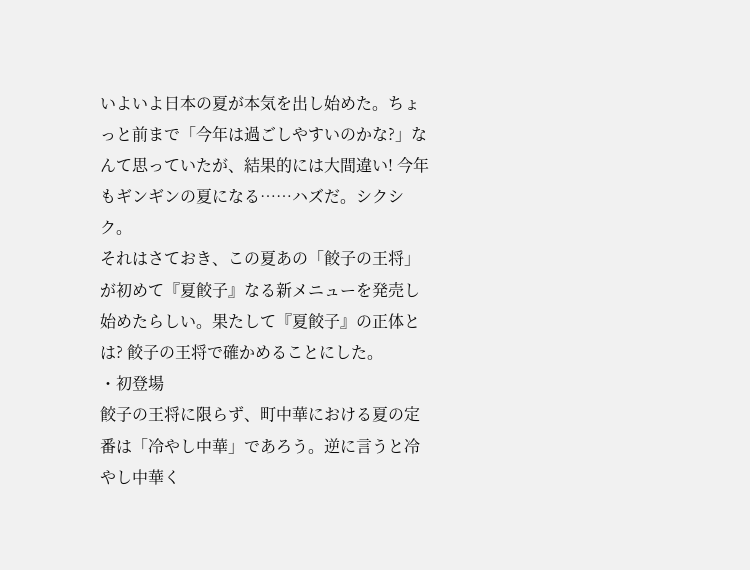いよいよ日本の夏が本気を出し始めた。ちょっと前まで「今年は過ごしやすいのかな?」なんて思っていたが、結果的には大間違い! 今年もギンギンの夏になる……ハズだ。シクシク。
それはさておき、この夏あの「餃子の王将」が初めて『夏餃子』なる新メニューを発売し始めたらしい。果たして『夏餃子』の正体とは? 餃子の王将で確かめることにした。
・初登場
餃子の王将に限らず、町中華における夏の定番は「冷やし中華」であろう。逆に言うと冷やし中華く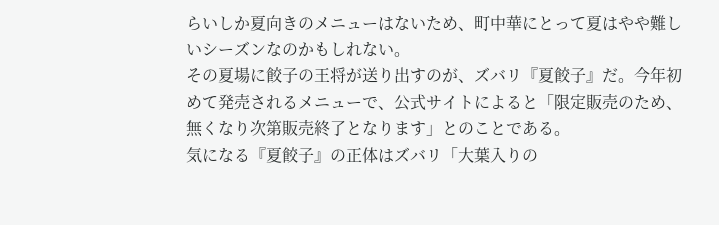らいしか夏向きのメニューはないため、町中華にとって夏はやや難しいシーズンなのかもしれない。
その夏場に餃子の王将が送り出すのが、ズバリ『夏餃子』だ。今年初めて発売されるメニューで、公式サイトによると「限定販売のため、無くなり次第販売終了となります」とのことである。
気になる『夏餃子』の正体はズバリ「大葉入りの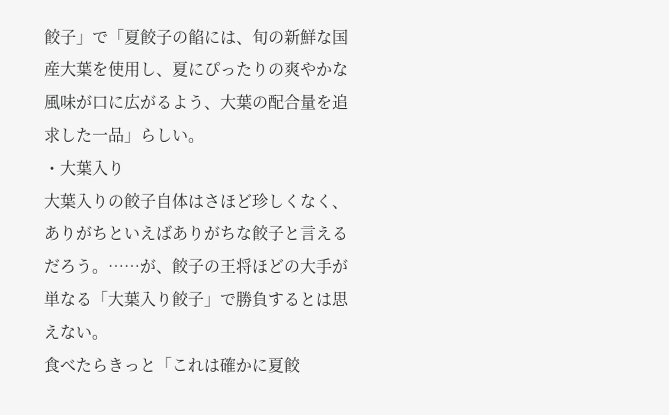餃子」で「夏餃子の餡には、旬の新鮮な国産大葉を使用し、夏にぴったりの爽やかな風味が口に広がるよう、大葉の配合量を追求した一品」らしい。
・大葉入り
大葉入りの餃子自体はさほど珍しくなく、ありがちといえばありがちな餃子と言えるだろう。……が、餃子の王将ほどの大手が単なる「大葉入り餃子」で勝負するとは思えない。
食べたらきっと「これは確かに夏餃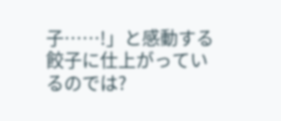子……!」と感動する餃子に仕上がっているのでは?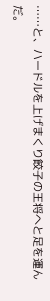……と、ハードルを上げまくり餃子の王将へと足を運んだ。